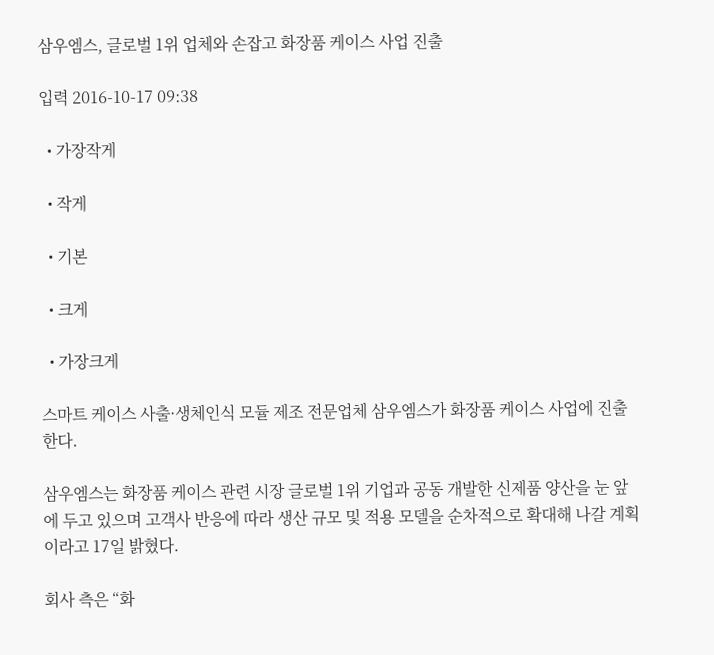삼우엠스, 글로벌 1위 업체와 손잡고 화장품 케이스 사업 진출

입력 2016-10-17 09:38

  • 가장작게

  • 작게

  • 기본

  • 크게

  • 가장크게

스마트 케이스 사출·생체인식 모듈 제조 전문업체 삼우엠스가 화장품 케이스 사업에 진출한다.

삼우엠스는 화장품 케이스 관련 시장 글로벌 1위 기업과 공동 개발한 신제품 양산을 눈 앞에 두고 있으며 고객사 반응에 따라 생산 규모 및 적용 모델을 순차적으로 확대해 나갈 계획이라고 17일 밝혔다.

회사 측은 “화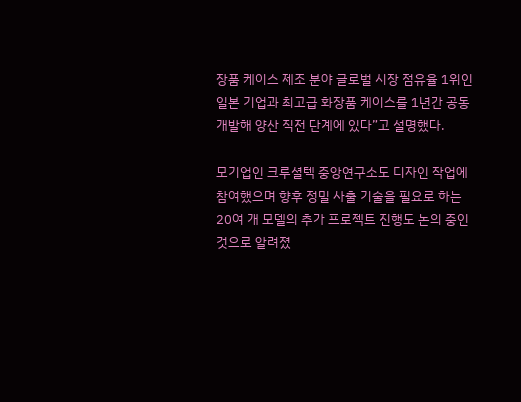장품 케이스 제조 분야 글로벌 시장 점유율 1위인 일본 기업과 최고급 화장품 케이스를 1년간 공동 개발해 양산 직전 단계에 있다”고 설명했다.

모기업인 크루셜텍 중앙연구소도 디자인 작업에 참여했으며 향후 정밀 사출 기술을 필요로 하는 20여 개 모델의 추가 프로젝트 진행도 논의 중인 것으로 알려졌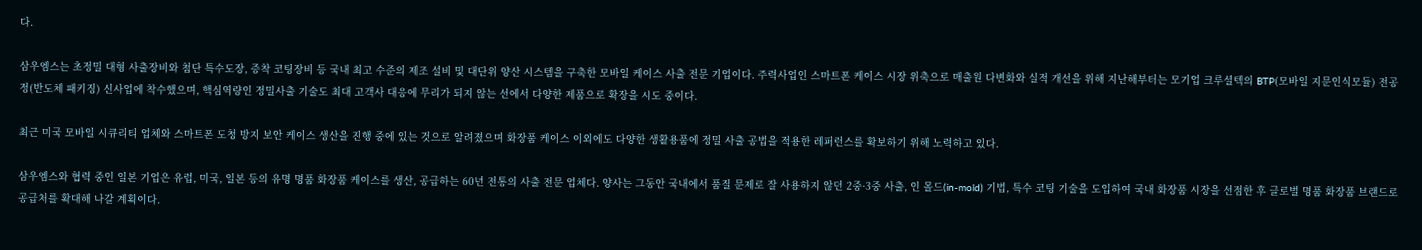다.

삼우엠스는 초정밀 대형 사출장비와 첨단 특수도장, 증착 코팅장비 등 국내 최고 수준의 제조 설비 및 대단위 양산 시스템을 구축한 모바일 케이스 사출 전문 기업이다. 주력사업인 스마트폰 케이스 시장 위축으로 매출원 다변화와 실적 개선을 위해 지난해부터는 모기업 크루셜텍의 BTP(모바일 지문인식모듈) 전공정(반도체 패키징) 신사업에 착수했으며, 핵심역량인 정밀사출 기술도 최대 고객사 대응에 무리가 되지 않는 선에서 다양한 제품으로 확장을 시도 중이다.

최근 미국 모바일 시큐리티 업체와 스마트폰 도청 방지 보안 케이스 생산을 진행 중에 있는 것으로 알려졌으며 화장품 케이스 이외에도 다양한 생활용품에 정밀 사출 공법을 적용한 레퍼런스를 확보하기 위해 노력하고 있다.

삼우엠스와 협력 중인 일본 기업은 유럽, 미국, 일본 등의 유명 명품 화장품 케이스를 생산, 공급하는 60년 전통의 사출 전문 업체다. 양사는 그동안 국내에서 품질 문제로 잘 사용하지 않던 2중·3중 사출, 인 몰드(in-mold) 기법, 특수 코팅 기술을 도입하여 국내 화장품 시장을 선점한 후 글로벌 명품 화장품 브랜드로 공급처를 확대해 나갈 계획이다.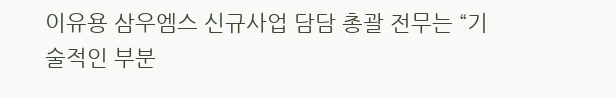이유용 삼우엠스 신규사업 담담 총괄 전무는 “기술적인 부분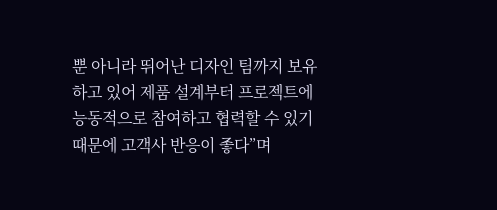뿐 아니라 뛰어난 디자인 팀까지 보유하고 있어 제품 설계부터 프로젝트에 능동적으로 참여하고 협력할 수 있기 때문에 고객사 반응이 좋다”며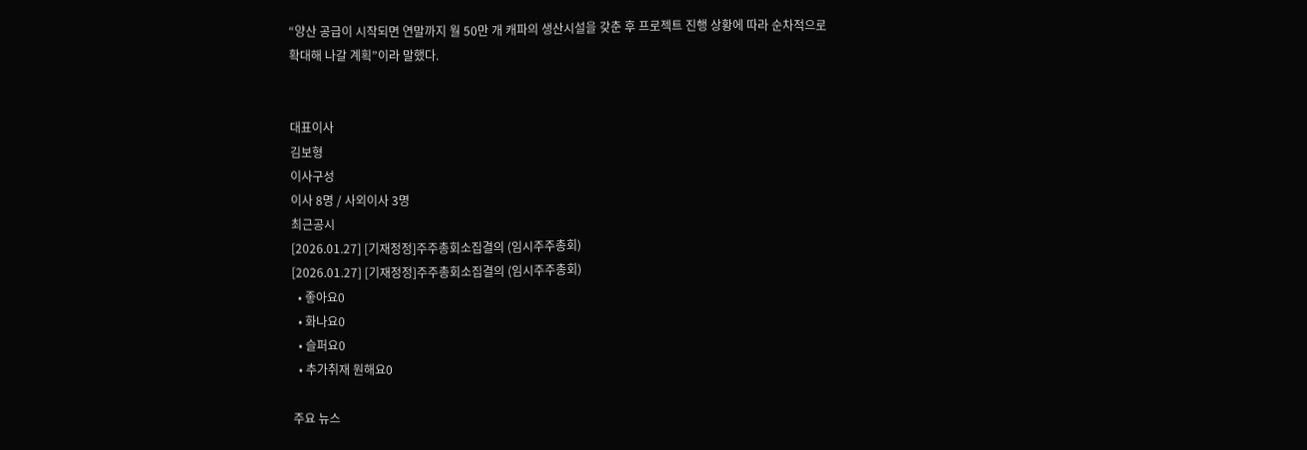“양산 공급이 시작되면 연말까지 월 50만 개 캐파의 생산시설을 갖춘 후 프로젝트 진행 상황에 따라 순차적으로 확대해 나갈 계획”이라 말했다.


대표이사
김보형
이사구성
이사 8명 / 사외이사 3명
최근공시
[2026.01.27] [기재정정]주주총회소집결의 (임시주주총회)
[2026.01.27] [기재정정]주주총회소집결의 (임시주주총회)
  • 좋아요0
  • 화나요0
  • 슬퍼요0
  • 추가취재 원해요0

주요 뉴스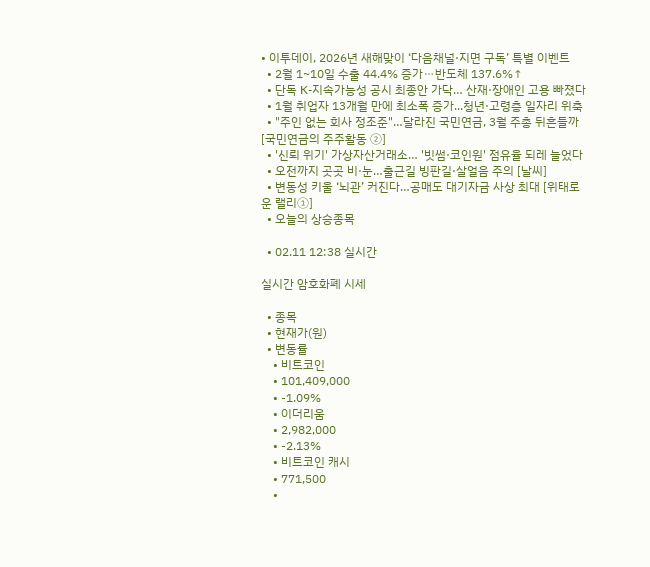• 이투데이, 2026년 새해맞이 ‘다음채널·지면 구독’ 특별 이벤트
  • 2월 1~10일 수출 44.4% 증가⋯반도체 137.6%↑
  • 단독 K-지속가능성 공시 최종안 가닥… 산재·장애인 고용 빠졌다
  • 1월 취업자 13개월 만에 최소폭 증가...청년·고령층 일자리 위축
  • "주인 없는 회사 정조준"…달라진 국민연금, 3월 주총 뒤흔들까 [국민연금의 주주활동 ②]
  • '신뢰 위기' 가상자산거래소… '빗썸·코인원' 점유율 되레 늘었다
  • 오전까지 곳곳 비·눈…출근길 빙판길·살얼음 주의 [날씨]
  • 변동성 키울 ‘뇌관’ 커진다…공매도 대기자금 사상 최대 [위태로운 랠리①]
  • 오늘의 상승종목

  • 02.11 12:38 실시간

실시간 암호화폐 시세

  • 종목
  • 현재가(원)
  • 변동률
    • 비트코인
    • 101,409,000
    • -1.09%
    • 이더리움
    • 2,982,000
    • -2.13%
    • 비트코인 캐시
    • 771,500
    •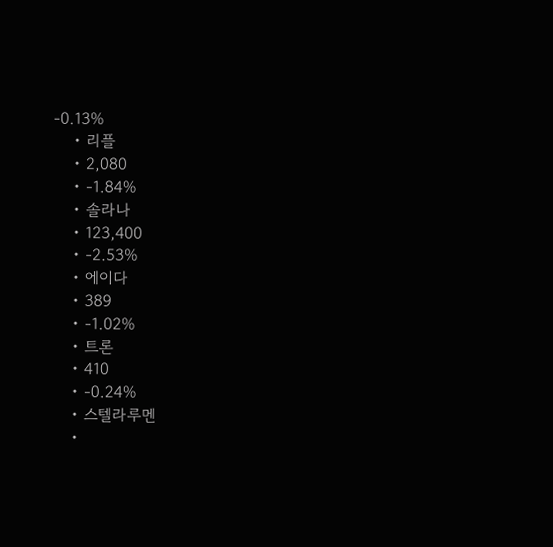-0.13%
    • 리플
    • 2,080
    • -1.84%
    • 솔라나
    • 123,400
    • -2.53%
    • 에이다
    • 389
    • -1.02%
    • 트론
    • 410
    • -0.24%
    • 스텔라루멘
    •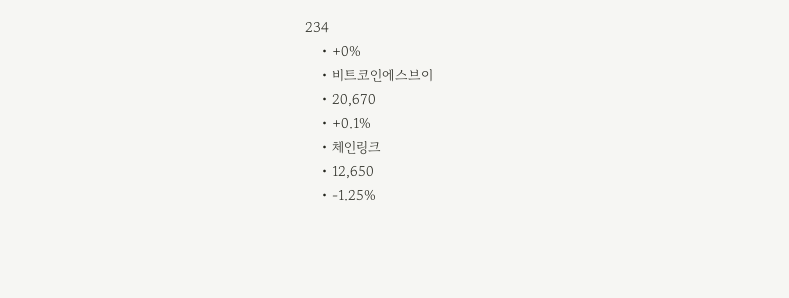234
    • +0%
    • 비트코인에스브이
    • 20,670
    • +0.1%
    • 체인링크
    • 12,650
    • -1.25%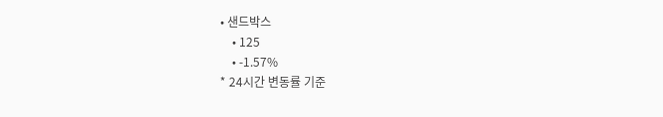• 샌드박스
    • 125
    • -1.57%
* 24시간 변동률 기준